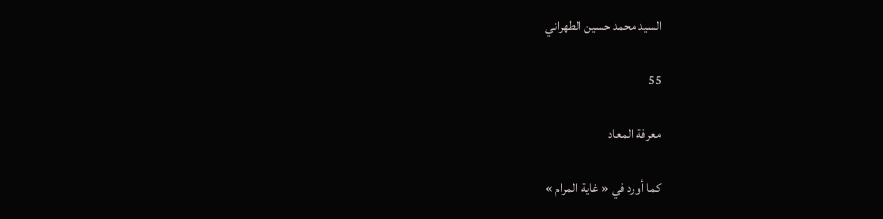السيد محمد حسين الطهراني

55

معرفة المعاد

كما أورد في « غاية المرام »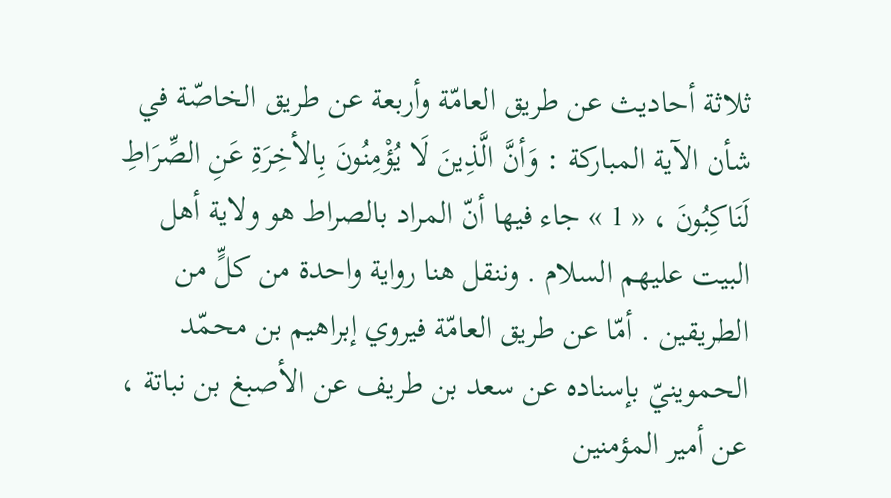ثلاثة أحاديث عن طريق العامّة وأربعة عن طريق الخاصّة في شأن الآية المباركة : وَأنَّ الَّذِينَ لَا يُؤْمِنُونَ بِالأخِرَةِ عَنِ الصِّرَاطِ لَنَاكِبُونَ ، « 1 » جاء فيها أنّ المراد بالصراط هو ولاية أهل البيت عليهم السلام . وننقل هنا رواية واحدة من كلٍّ من الطريقين . أمّا عن طريق العامّة فيروي إبراهيم بن محمّد الحموينيّ بإسناده عن سعد بن طريف عن الأصبغ بن نباتة ، عن أمير المؤمنين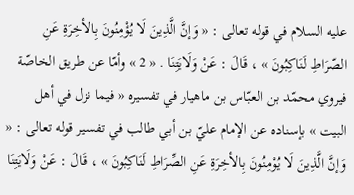عليه السلام في قوله تعالى : « وَإنَّ الَّذِينَ لَا يُؤْمِنُونَ بِالأخِرَةِ عَنِ الصّرَاطِ لَنَاكِبُونَ » ، قَالَ : عَنْ وَلَايَتِنَا . « 2 » وأمّا عن طريق الخاصّة فيروي محمّد بن العبّاس بن ماهيار في تفسيره « فيما نزل في أهل البيت » بإسناده عن الإمام عليّ بن أبي طالب في تفسير قوله تعالى : « وَإنَّ الَّذِينَ لَا يُوْمِنُونَ بِالأخِرَةِ عَنِ الصِّرَاطِ لَنَاكِبُونَ » ، قَالَ : عَنْ وَلَايَتِنَا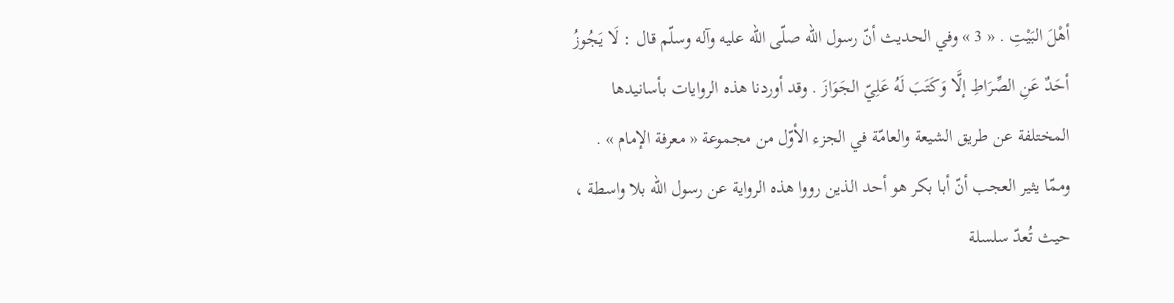أهْلَ البَيْتِ . « 3 » وفي الحديث أنّ رسول الله صلّى الله عليه وآله وسلّم قال : لَا يَجُوزُ أحَدٌ عَنِ الصِّرَاطِ إلَّا وَكَتَبَ لَهُ عَلِيّ الجَوَازَ . وقد أوردنا هذه الروايات بأسانيدها المختلفة عن طريق الشيعة والعامّة في الجزء الأوّل من مجموعة « معرفة الإمام » . وممّا يثير العجب أنّ أبا بكر هو أحد الذين رووا هذه الرواية عن رسول الله بلا واسطة ، حيث تُعدّ سلسلة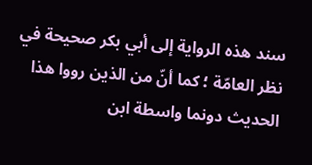سند هذه الرواية إلى أبي بكر صحيحة في نظر العامّة ؛ كما أنّ من الذين رووا هذا الحديث دونما واسطة ابن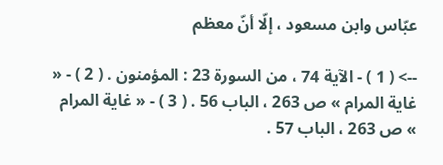عبّاس وابن مسعود ، إلّا أنّ معظم

--> ( 1 ) - الآية 74 ، من السورة 23 : المؤمنون . ( 2 ) - « غاية المرام » ص 263 ، الباب 56 . ( 3 ) - « غاية المرام » ص 263 ، الباب 57 .